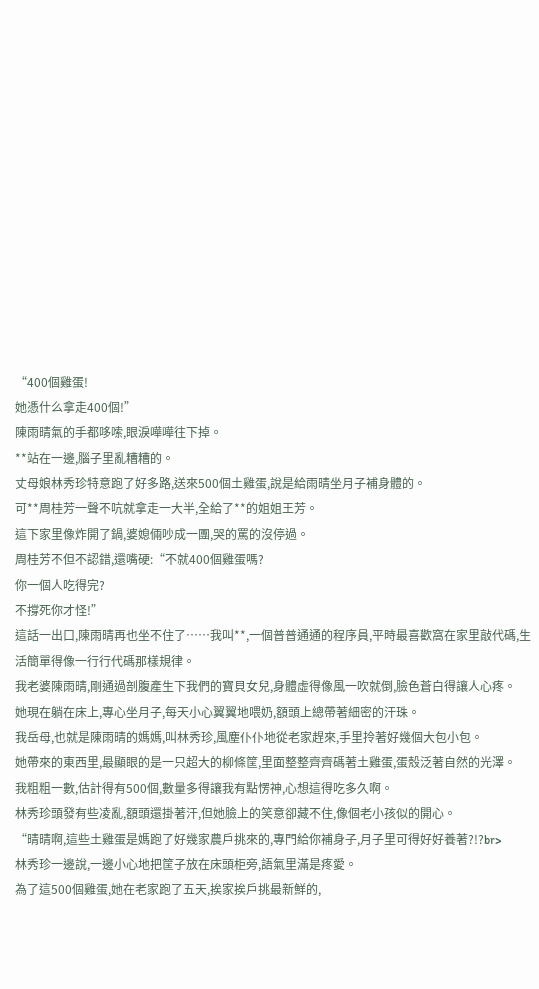“400個雞蛋!
她憑什么拿走400個!”
陳雨晴氣的手都哆嗦,眼淚嘩嘩往下掉。
**站在一邊,腦子里亂糟糟的。
丈母娘林秀珍特意跑了好多路,送來500個土雞蛋,說是給雨晴坐月子補身體的。
可**周桂芳一聲不吭就拿走一大半,全給了**的姐姐王芳。
這下家里像炸開了鍋,婆媳倆吵成一團,哭的罵的沒停過。
周桂芳不但不認錯,還嘴硬:“不就400個雞蛋嗎?
你一個人吃得完?
不撐死你才怪!”
這話一出口,陳雨晴再也坐不住了……我叫**,一個普普通通的程序員,平時最喜歡窩在家里敲代碼,生活簡單得像一行行代碼那樣規律。
我老婆陳雨晴,剛通過剖腹產生下我們的寶貝女兒,身體虛得像風一吹就倒,臉色蒼白得讓人心疼。
她現在躺在床上,專心坐月子,每天小心翼翼地喂奶,額頭上總帶著細密的汗珠。
我岳母,也就是陳雨晴的媽媽,叫林秀珍,風塵仆仆地從老家趕來,手里拎著好幾個大包小包。
她帶來的東西里,最顯眼的是一只超大的柳條筐,里面整整齊齊碼著土雞蛋,蛋殼泛著自然的光澤。
我粗粗一數,估計得有500個,數量多得讓我有點愣神,心想這得吃多久啊。
林秀珍頭發有些凌亂,額頭還掛著汗,但她臉上的笑意卻藏不住,像個老小孩似的開心。
“晴晴啊,這些土雞蛋是媽跑了好幾家農戶挑來的,專門給你補身子,月子里可得好好養著?!?br>
林秀珍一邊說,一邊小心地把筐子放在床頭柜旁,語氣里滿是疼愛。
為了這500個雞蛋,她在老家跑了五天,挨家挨戶挑最新鮮的,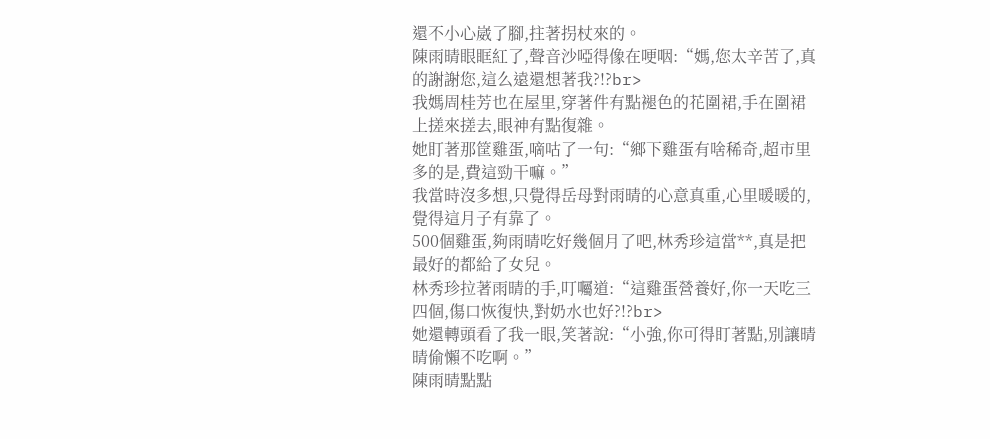還不小心崴了腳,拄著拐杖來的。
陳雨晴眼眶紅了,聲音沙啞得像在哽咽:“媽,您太辛苦了,真的謝謝您,這么遠還想著我?!?br>
我媽周桂芳也在屋里,穿著件有點褪色的花圍裙,手在圍裙上搓來搓去,眼神有點復雜。
她盯著那筐雞蛋,嘀咕了一句:“鄉下雞蛋有啥稀奇,超市里多的是,費這勁干嘛。”
我當時沒多想,只覺得岳母對雨晴的心意真重,心里暖暖的,覺得這月子有靠了。
500個雞蛋,夠雨晴吃好幾個月了吧,林秀珍這當**,真是把最好的都給了女兒。
林秀珍拉著雨晴的手,叮囑道:“這雞蛋營養好,你一天吃三四個,傷口恢復快,對奶水也好?!?br>
她還轉頭看了我一眼,笑著說:“小強,你可得盯著點,別讓晴晴偷懶不吃啊。”
陳雨晴點點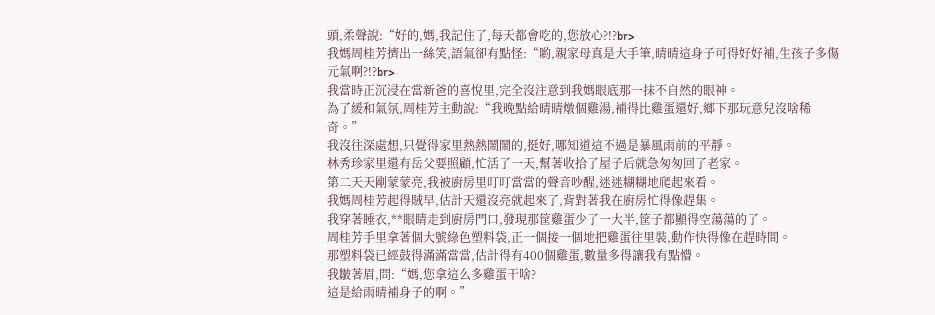頭,柔聲說:“好的,媽,我記住了,每天都會吃的,您放心?!?br>
我媽周桂芳擠出一絲笑,語氣卻有點怪:“喲,親家母真是大手筆,晴晴這身子可得好好補,生孩子多傷元氣啊?!?br>
我當時正沉浸在當新爸的喜悅里,完全沒注意到我媽眼底那一抹不自然的眼神。
為了緩和氣氛,周桂芳主動說:“我晚點給晴晴燉個雞湯,補得比雞蛋還好,鄉下那玩意兒沒啥稀奇。”
我沒往深處想,只覺得家里熱熱鬧鬧的,挺好,哪知道這不過是暴風雨前的平靜。
林秀珍家里還有岳父要照顧,忙活了一天,幫著收拾了屋子后就急匆匆回了老家。
第二天天剛蒙蒙亮,我被廚房里叮叮當當的聲音吵醒,迷迷糊糊地爬起來看。
我媽周桂芳起得賊早,估計天還沒亮就起來了,背對著我在廚房忙得像趕集。
我穿著睡衣,**眼睛走到廚房門口,發現那筐雞蛋少了一大半,筐子都顯得空蕩蕩的了。
周桂芳手里拿著個大號綠色塑料袋,正一個接一個地把雞蛋往里裝,動作快得像在趕時間。
那塑料袋已經鼓得滿滿當當,估計得有400個雞蛋,數量多得讓我有點懵。
我皺著眉,問:“媽,您拿這么多雞蛋干啥?
這是給雨晴補身子的啊。”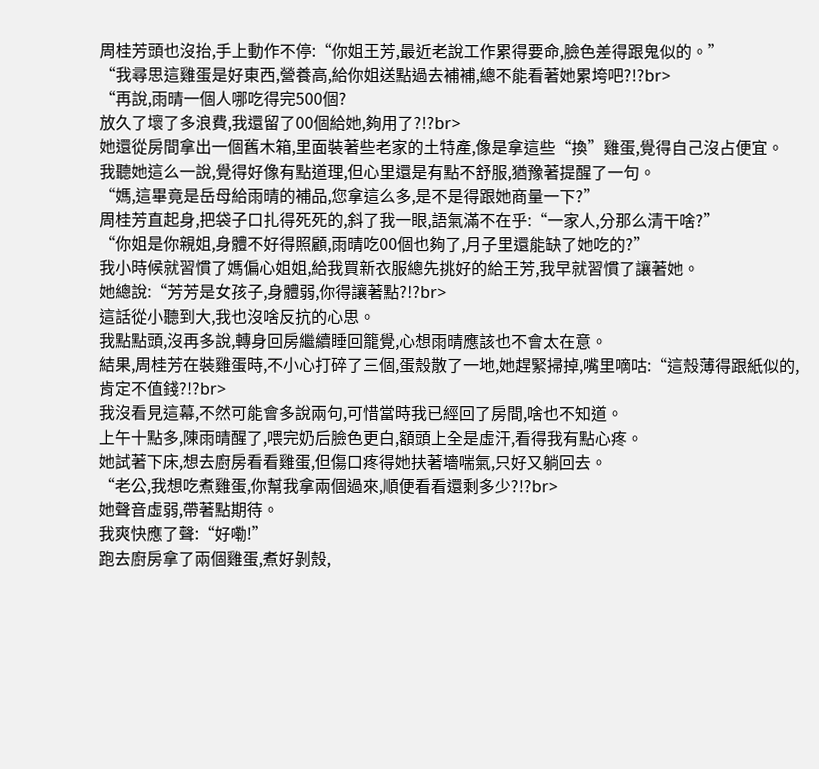周桂芳頭也沒抬,手上動作不停:“你姐王芳,最近老說工作累得要命,臉色差得跟鬼似的。”
“我尋思這雞蛋是好東西,營養高,給你姐送點過去補補,總不能看著她累垮吧?!?br>
“再說,雨晴一個人哪吃得完500個?
放久了壞了多浪費,我還留了00個給她,夠用了?!?br>
她還從房間拿出一個舊木箱,里面裝著些老家的土特產,像是拿這些“換”雞蛋,覺得自己沒占便宜。
我聽她這么一說,覺得好像有點道理,但心里還是有點不舒服,猶豫著提醒了一句。
“媽,這畢竟是岳母給雨晴的補品,您拿這么多,是不是得跟她商量一下?”
周桂芳直起身,把袋子口扎得死死的,斜了我一眼,語氣滿不在乎:“一家人,分那么清干啥?”
“你姐是你親姐,身體不好得照顧,雨晴吃00個也夠了,月子里還能缺了她吃的?”
我小時候就習慣了媽偏心姐姐,給我買新衣服總先挑好的給王芳,我早就習慣了讓著她。
她總說:“芳芳是女孩子,身體弱,你得讓著點?!?br>
這話從小聽到大,我也沒啥反抗的心思。
我點點頭,沒再多說,轉身回房繼續睡回籠覺,心想雨晴應該也不會太在意。
結果,周桂芳在裝雞蛋時,不小心打碎了三個,蛋殼散了一地,她趕緊掃掉,嘴里嘀咕:“這殼薄得跟紙似的,肯定不值錢?!?br>
我沒看見這幕,不然可能會多說兩句,可惜當時我已經回了房間,啥也不知道。
上午十點多,陳雨晴醒了,喂完奶后臉色更白,額頭上全是虛汗,看得我有點心疼。
她試著下床,想去廚房看看雞蛋,但傷口疼得她扶著墻喘氣,只好又躺回去。
“老公,我想吃煮雞蛋,你幫我拿兩個過來,順便看看還剩多少?!?br>
她聲音虛弱,帶著點期待。
我爽快應了聲:“好嘞!”
跑去廚房拿了兩個雞蛋,煮好剝殼,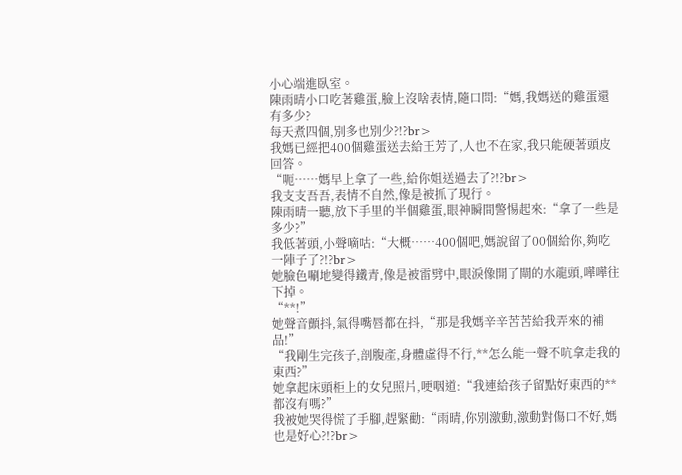小心端進臥室。
陳雨晴小口吃著雞蛋,臉上沒啥表情,隨口問:“媽,我媽送的雞蛋還有多少?
每天煮四個,別多也別少?!?br>
我媽已經把400個雞蛋送去給王芳了,人也不在家,我只能硬著頭皮回答。
“呃……媽早上拿了一些,給你姐送過去了?!?br>
我支支吾吾,表情不自然,像是被抓了現行。
陳雨晴一聽,放下手里的半個雞蛋,眼神瞬間警惕起來:“拿了一些是多少?”
我低著頭,小聲嘀咕:“大概……400個吧,媽說留了00個給你,夠吃一陣子了?!?br>
她臉色唰地變得鐵青,像是被雷劈中,眼淚像開了閘的水龍頭,嘩嘩往下掉。
“**!”
她聲音顫抖,氣得嘴唇都在抖,“那是我媽辛辛苦苦給我弄來的補品!”
“我剛生完孩子,剖腹產,身體虛得不行,**怎么能一聲不吭拿走我的東西?”
她拿起床頭柜上的女兒照片,哽咽道:“我連給孩子留點好東西的**都沒有嗎?”
我被她哭得慌了手腳,趕緊勸:“雨晴,你別激動,激動對傷口不好,媽也是好心?!?br>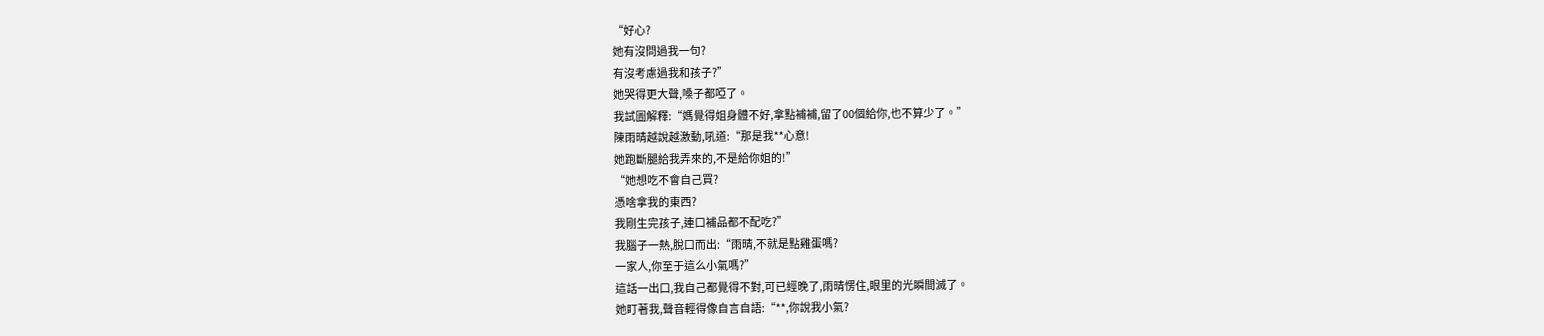“好心?
她有沒問過我一句?
有沒考慮過我和孩子?”
她哭得更大聲,嗓子都啞了。
我試圖解釋:“媽覺得姐身體不好,拿點補補,留了00個給你,也不算少了。”
陳雨晴越說越激動,吼道:“那是我**心意!
她跑斷腿給我弄來的,不是給你姐的!”
“她想吃不會自己買?
憑啥拿我的東西?
我剛生完孩子,連口補品都不配吃?”
我腦子一熱,脫口而出:“雨晴,不就是點雞蛋嗎?
一家人,你至于這么小氣嗎?”
這話一出口,我自己都覺得不對,可已經晚了,雨晴愣住,眼里的光瞬間滅了。
她盯著我,聲音輕得像自言自語:“**,你說我小氣?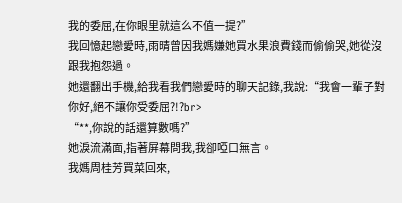我的委屈,在你眼里就這么不值一提?”
我回憶起戀愛時,雨晴曾因我媽嫌她買水果浪費錢而偷偷哭,她從沒跟我抱怨過。
她還翻出手機,給我看我們戀愛時的聊天記錄,我說:“我會一輩子對你好,絕不讓你受委屈?!?br>
“**,你說的話還算數嗎?”
她淚流滿面,指著屏幕問我,我卻啞口無言。
我媽周桂芳買菜回來,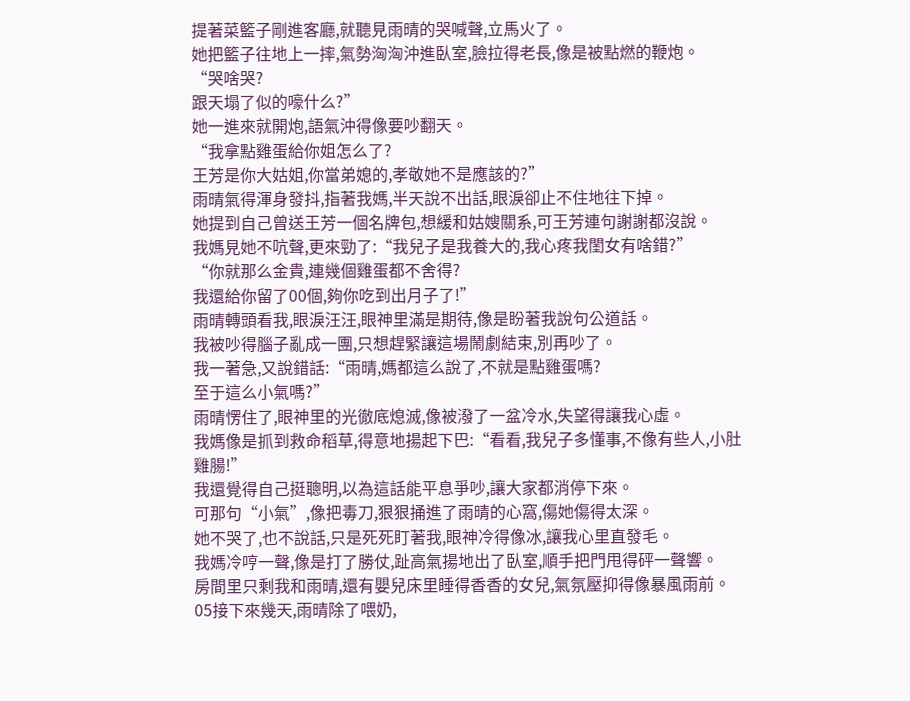提著菜籃子剛進客廳,就聽見雨晴的哭喊聲,立馬火了。
她把籃子往地上一摔,氣勢洶洶沖進臥室,臉拉得老長,像是被點燃的鞭炮。
“哭啥哭?
跟天塌了似的嚎什么?”
她一進來就開炮,語氣沖得像要吵翻天。
“我拿點雞蛋給你姐怎么了?
王芳是你大姑姐,你當弟媳的,孝敬她不是應該的?”
雨晴氣得渾身發抖,指著我媽,半天說不出話,眼淚卻止不住地往下掉。
她提到自己曾送王芳一個名牌包,想緩和姑嫂關系,可王芳連句謝謝都沒說。
我媽見她不吭聲,更來勁了:“我兒子是我養大的,我心疼我閨女有啥錯?”
“你就那么金貴,連幾個雞蛋都不舍得?
我還給你留了00個,夠你吃到出月子了!”
雨晴轉頭看我,眼淚汪汪,眼神里滿是期待,像是盼著我說句公道話。
我被吵得腦子亂成一團,只想趕緊讓這場鬧劇結束,別再吵了。
我一著急,又說錯話:“雨晴,媽都這么說了,不就是點雞蛋嗎?
至于這么小氣嗎?”
雨晴愣住了,眼神里的光徹底熄滅,像被潑了一盆冷水,失望得讓我心虛。
我媽像是抓到救命稻草,得意地揚起下巴:“看看,我兒子多懂事,不像有些人,小肚雞腸!”
我還覺得自己挺聰明,以為這話能平息爭吵,讓大家都消停下來。
可那句“小氣”,像把毒刀,狠狠捅進了雨晴的心窩,傷她傷得太深。
她不哭了,也不說話,只是死死盯著我,眼神冷得像冰,讓我心里直發毛。
我媽冷哼一聲,像是打了勝仗,趾高氣揚地出了臥室,順手把門甩得砰一聲響。
房間里只剩我和雨晴,還有嬰兒床里睡得香香的女兒,氣氛壓抑得像暴風雨前。
05接下來幾天,雨晴除了喂奶,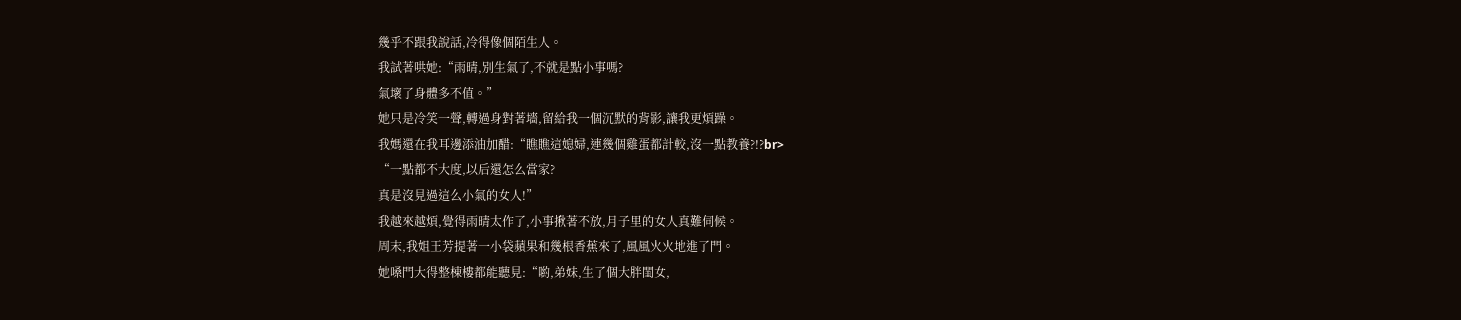幾乎不跟我說話,冷得像個陌生人。
我試著哄她:“雨晴,別生氣了,不就是點小事嗎?
氣壞了身體多不值。”
她只是冷笑一聲,轉過身對著墻,留給我一個沉默的背影,讓我更煩躁。
我媽還在我耳邊添油加醋:“瞧瞧這媳婦,連幾個雞蛋都計較,沒一點教養?!?br>
“一點都不大度,以后還怎么當家?
真是沒見過這么小氣的女人!”
我越來越煩,覺得雨晴太作了,小事揪著不放,月子里的女人真難伺候。
周末,我姐王芳提著一小袋蘋果和幾根香蕉來了,風風火火地進了門。
她嗓門大得整棟樓都能聽見:“喲,弟妹,生了個大胖閨女,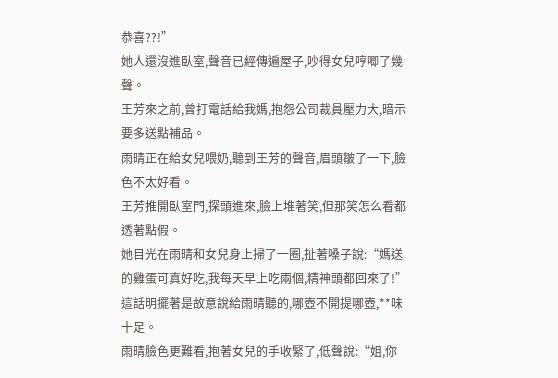恭喜??!”
她人還沒進臥室,聲音已經傳遍屋子,吵得女兒哼唧了幾聲。
王芳來之前,曾打電話給我媽,抱怨公司裁員壓力大,暗示要多送點補品。
雨晴正在給女兒喂奶,聽到王芳的聲音,眉頭皺了一下,臉色不太好看。
王芳推開臥室門,探頭進來,臉上堆著笑,但那笑怎么看都透著點假。
她目光在雨晴和女兒身上掃了一圈,扯著嗓子說:“媽送的雞蛋可真好吃,我每天早上吃兩個,精神頭都回來了!”
這話明擺著是故意說給雨晴聽的,哪壺不開提哪壺,**味十足。
雨晴臉色更難看,抱著女兒的手收緊了,低聲說:“姐,你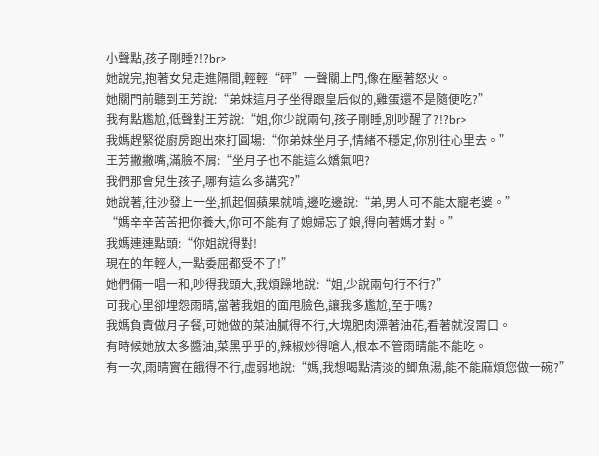小聲點,孩子剛睡?!?br>
她說完,抱著女兒走進隔間,輕輕“砰”一聲關上門,像在壓著怒火。
她關門前聽到王芳說:“弟妹這月子坐得跟皇后似的,雞蛋還不是隨便吃?”
我有點尷尬,低聲對王芳說:“姐,你少說兩句,孩子剛睡,別吵醒了?!?br>
我媽趕緊從廚房跑出來打圓場:“你弟妹坐月子,情緒不穩定,你別往心里去。”
王芳撇撇嘴,滿臉不屑:“坐月子也不能這么嬌氣吧?
我們那會兒生孩子,哪有這么多講究?”
她說著,往沙發上一坐,抓起個蘋果就啃,邊吃邊說:“弟,男人可不能太寵老婆。”
“媽辛辛苦苦把你養大,你可不能有了媳婦忘了娘,得向著媽才對。”
我媽連連點頭:“你姐說得對!
現在的年輕人,一點委屈都受不了!”
她們倆一唱一和,吵得我頭大,我煩躁地說:“姐,少說兩句行不行?”
可我心里卻埋怨雨晴,當著我姐的面甩臉色,讓我多尷尬,至于嗎?
我媽負責做月子餐,可她做的菜油膩得不行,大塊肥肉漂著油花,看著就沒胃口。
有時候她放太多醬油,菜黑乎乎的,辣椒炒得嗆人,根本不管雨晴能不能吃。
有一次,雨晴實在餓得不行,虛弱地說:“媽,我想喝點清淡的鯽魚湯,能不能麻煩您做一碗?”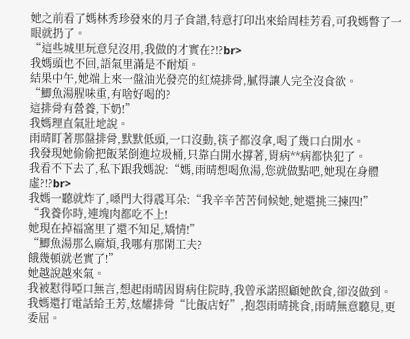她之前看了媽林秀珍發來的月子食譜,特意打印出來給周桂芳看,可我媽瞥了一眼就扔了。
“這些城里玩意兒沒用,我做的才實在?!?br>
我媽頭也不回,語氣里滿是不耐煩。
結果中午,她端上來一盤油光發亮的紅燒排骨,膩得讓人完全沒食欲。
“鯽魚湯腥味重,有啥好喝的?
這排骨有營養,下奶!”
我媽理直氣壯地說。
雨晴盯著那盤排骨,默默低頭,一口沒動,筷子都沒拿,喝了幾口白開水。
我發現她偷偷把飯菜倒進垃圾桶,只靠白開水撐著,胃病**病都快犯了。
我看不下去了,私下跟我媽說:“媽,雨晴想喝魚湯,您就做點吧,她現在身體虛?!?br>
我媽一聽就炸了,嗓門大得震耳朵:“我辛辛苦苦伺候她,她還挑三揀四!”
“我養你時,連塊肉都吃不上!
她現在掉福窩里了還不知足,矯情!”
“鯽魚湯那么麻煩,我哪有那閑工夫?
餓幾頓就老實了!”
她越說越來氣。
我被懟得啞口無言,想起雨晴因胃病住院時,我曾承諾照顧她飲食,卻沒做到。
我媽還打電話給王芳,炫耀排骨“比飯店好”,抱怨雨晴挑食,雨晴無意聽見,更委屈。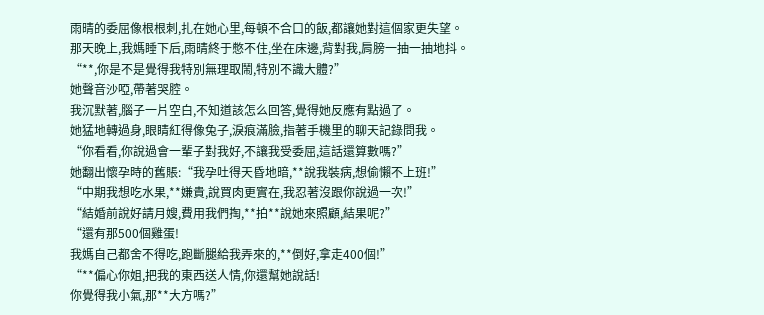雨晴的委屈像根根刺,扎在她心里,每頓不合口的飯,都讓她對這個家更失望。
那天晚上,我媽睡下后,雨晴終于憋不住,坐在床邊,背對我,肩膀一抽一抽地抖。
“**,你是不是覺得我特別無理取鬧,特別不識大體?”
她聲音沙啞,帶著哭腔。
我沉默著,腦子一片空白,不知道該怎么回答,覺得她反應有點過了。
她猛地轉過身,眼睛紅得像兔子,淚痕滿臉,指著手機里的聊天記錄問我。
“你看看,你說過會一輩子對我好,不讓我受委屈,這話還算數嗎?”
她翻出懷孕時的舊賬:“我孕吐得天昏地暗,**說我裝病,想偷懶不上班!”
“中期我想吃水果,**嫌貴,說買肉更實在,我忍著沒跟你說過一次!”
“結婚前說好請月嫂,費用我們掏,**拍**說她來照顧,結果呢?”
“還有那500個雞蛋!
我媽自己都舍不得吃,跑斷腿給我弄來的,**倒好,拿走400個!”
“**偏心你姐,把我的東西送人情,你還幫她說話!
你覺得我小氣,那**大方嗎?”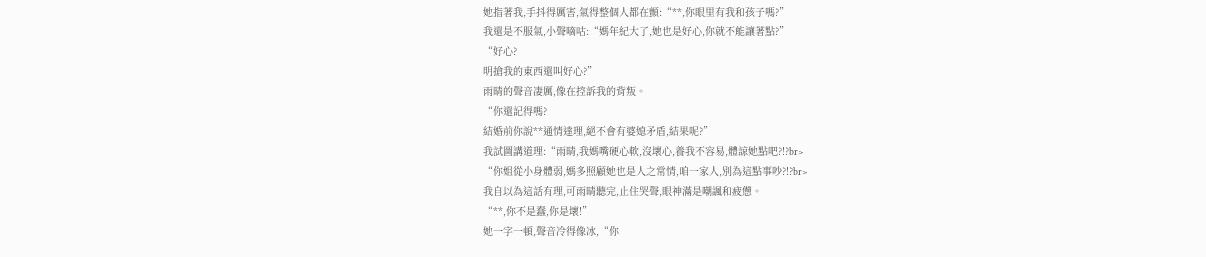她指著我,手抖得厲害,氣得整個人都在顫:“**,你眼里有我和孩子嗎?”
我還是不服氣,小聲嘀咕:“媽年紀大了,她也是好心,你就不能讓著點?”
“好心?
明搶我的東西還叫好心?”
雨晴的聲音凄厲,像在控訴我的背叛。
“你還記得嗎?
結婚前你說**通情達理,絕不會有婆媳矛盾,結果呢?”
我試圖講道理:“雨晴,我媽嘴硬心軟,沒壞心,養我不容易,體諒她點吧?!?br>
“你姐從小身體弱,媽多照顧她也是人之常情,咱一家人,別為這點事吵?!?br>
我自以為這話有理,可雨晴聽完,止住哭聲,眼神滿是嘲諷和疲憊。
“**,你不是蠢,你是壞!”
她一字一頓,聲音冷得像冰,“你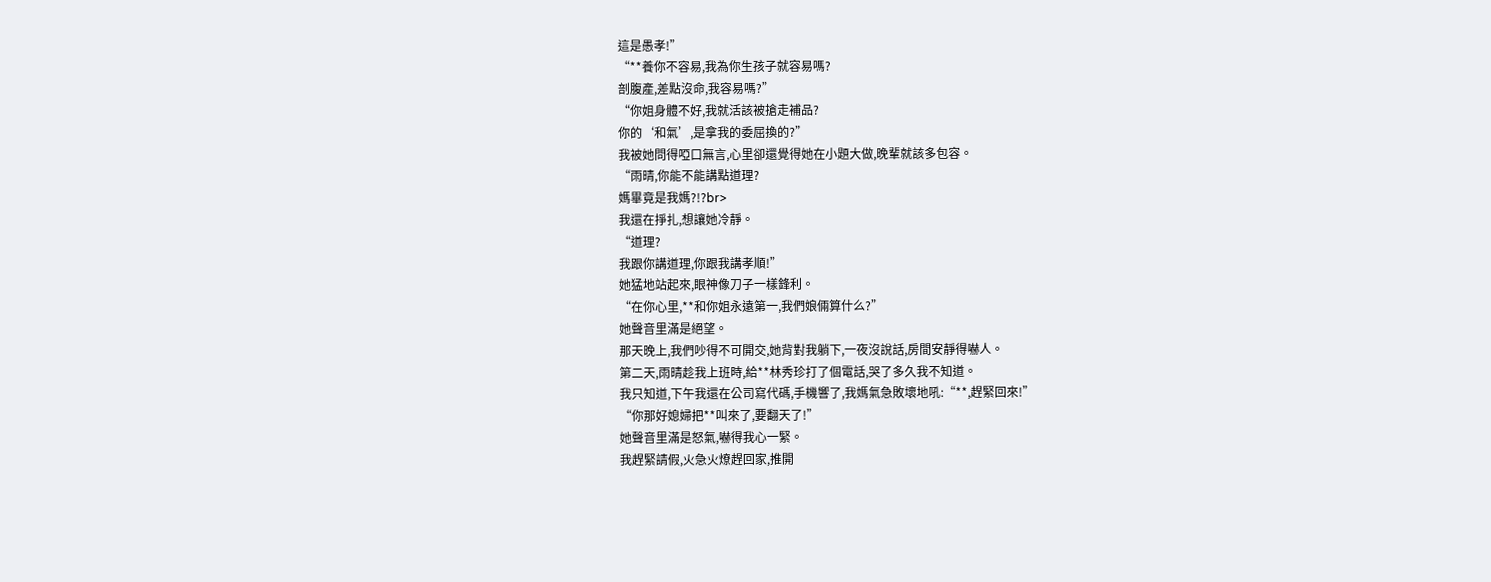這是愚孝!”
“**養你不容易,我為你生孩子就容易嗎?
剖腹產,差點沒命,我容易嗎?”
“你姐身體不好,我就活該被搶走補品?
你的‘和氣’,是拿我的委屈換的?”
我被她問得啞口無言,心里卻還覺得她在小題大做,晚輩就該多包容。
“雨晴,你能不能講點道理?
媽畢竟是我媽?!?br>
我還在掙扎,想讓她冷靜。
“道理?
我跟你講道理,你跟我講孝順!”
她猛地站起來,眼神像刀子一樣鋒利。
“在你心里,**和你姐永遠第一,我們娘倆算什么?”
她聲音里滿是絕望。
那天晚上,我們吵得不可開交,她背對我躺下,一夜沒說話,房間安靜得嚇人。
第二天,雨晴趁我上班時,給**林秀珍打了個電話,哭了多久我不知道。
我只知道,下午我還在公司寫代碼,手機響了,我媽氣急敗壞地吼:“**,趕緊回來!”
“你那好媳婦把**叫來了,要翻天了!”
她聲音里滿是怒氣,嚇得我心一緊。
我趕緊請假,火急火燎趕回家,推開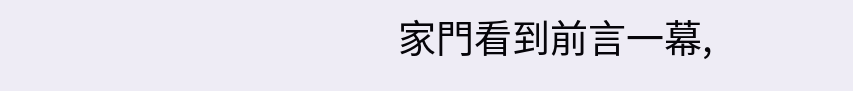家門看到前言一幕,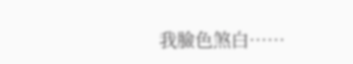我臉色煞白……